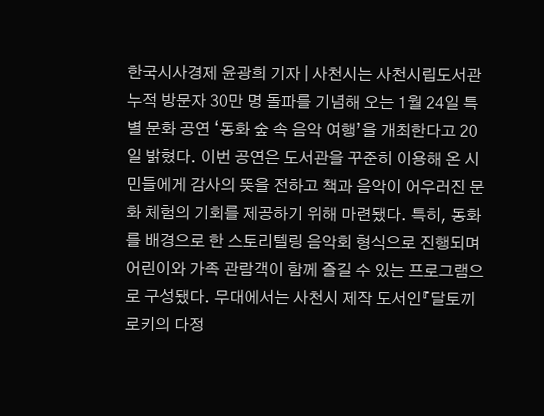한국시사경제 윤광희 기자 | 사천시는 사천시립도서관 누적 방문자 30만 명 돌파를 기념해 오는 1월 24일 특별 문화 공연 ‘동화 숲 속 음악 여행’을 개최한다고 20일 밝혔다. 이번 공연은 도서관을 꾸준히 이용해 온 시민들에게 감사의 뜻을 전하고 책과 음악이 어우러진 문화 체험의 기회를 제공하기 위해 마련됐다. 특히, 동화를 배경으로 한 스토리텔링 음악회 형식으로 진행되며 어린이와 가족 관람객이 함께 즐길 수 있는 프로그램으로 구성됐다. 무대에서는 사천시 제작 도서인『달토끼 로키의 다정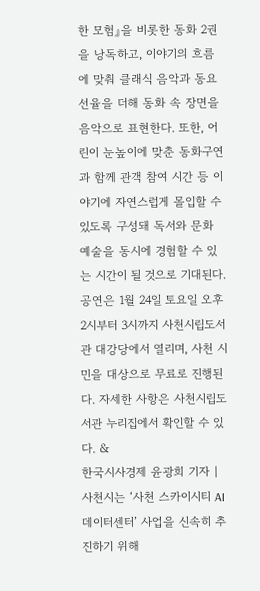한 모험』을 비롯한 동화 2권을 낭독하고, 이야기의 흐름에 맞춰 클래식 음악과 동요 선율을 더해 동화 속 장면을 음악으로 표현한다. 또한, 어린이 눈높이에 맞춘 동화구연과 함께 관객 참여 시간 등 이야기에 자연스럽게 몰입할 수 있도록 구성돼 독서와 문화 예술을 동시에 경험할 수 있는 시간이 될 것으로 기대된다. 공연은 1월 24일 토요일 오후 2시부터 3시까지 사천시립도서관 대강당에서 열리며, 사천 시민을 대상으로 무료로 진행된다. 자세한 사항은 사천시립도서관 누리집에서 확인할 수 있다. &
한국시사경제 윤광희 기자 | 사천시는 ‘사천 스카이시티 AI 데이터센터’ 사업을 신속히 추진하기 위해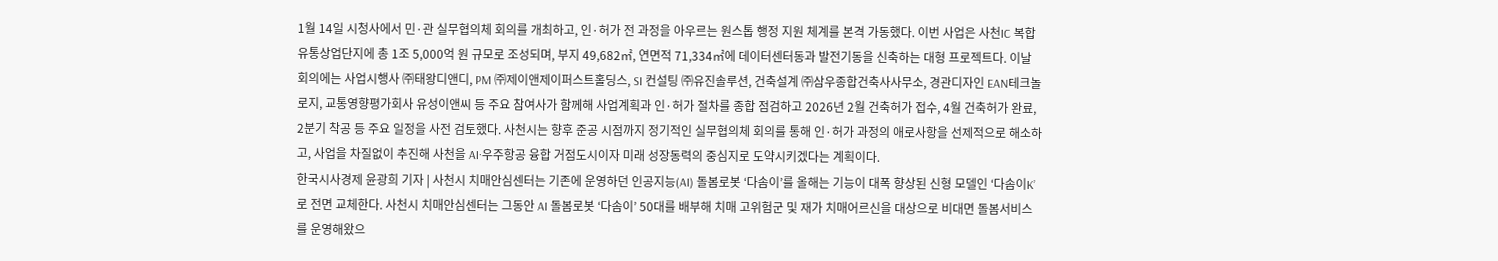1월 14일 시청사에서 민·관 실무협의체 회의를 개최하고, 인·허가 전 과정을 아우르는 원스톱 행정 지원 체계를 본격 가동했다. 이번 사업은 사천IC 복합유통상업단지에 총 1조 5,000억 원 규모로 조성되며, 부지 49,682㎡, 연면적 71,334㎡에 데이터센터동과 발전기동을 신축하는 대형 프로젝트다. 이날 회의에는 사업시행사 ㈜태왕디앤디, PM ㈜제이앤제이퍼스트홀딩스, SI 컨설팅 ㈜유진솔루션, 건축설계 ㈜삼우종합건축사사무소, 경관디자인 EAN테크놀로지, 교통영향평가회사 유성이앤씨 등 주요 참여사가 함께해 사업계획과 인·허가 절차를 종합 점검하고 2026년 2월 건축허가 접수, 4월 건축허가 완료, 2분기 착공 등 주요 일정을 사전 검토했다. 사천시는 향후 준공 시점까지 정기적인 실무협의체 회의를 통해 인·허가 과정의 애로사항을 선제적으로 해소하고, 사업을 차질없이 추진해 사천을 AI·우주항공 융합 거점도시이자 미래 성장동력의 중심지로 도약시키겠다는 계획이다.
한국시사경제 윤광희 기자 | 사천시 치매안심센터는 기존에 운영하던 인공지능(AI) 돌봄로봇 ‘다솜이’를 올해는 기능이 대폭 향상된 신형 모델인 ‘다솜이K’로 전면 교체한다. 사천시 치매안심센터는 그동안 AI 돌봄로봇 ‘다솜이’ 50대를 배부해 치매 고위험군 및 재가 치매어르신을 대상으로 비대면 돌봄서비스를 운영해왔으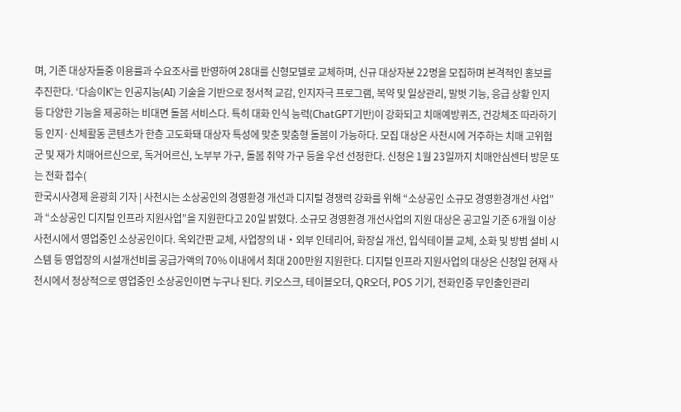며, 기존 대상자들중 이용률과 수요조사를 반영하여 28대를 신형모델로 교체하며, 신규 대상자분 22명을 모집하며 본격적인 홍보를 추진한다. ‘다솜이K’는 인공지능(AI) 기술을 기반으로 정서적 교감, 인지자극 프로그램, 복약 및 일상관리, 말벗 기능, 응급 상황 인지 등 다양한 기능을 제공하는 비대면 돌봄 서비스다. 특히 대화 인식 능력(ChatGPT기반)이 강화되고 치매예방퀴즈, 건강체조 따라하기 등 인지·신체활동 콘텐츠가 한층 고도화돼 대상자 특성에 맞춘 맞춤형 돌봄이 가능하다. 모집 대상은 사천시에 거주하는 치매 고위험군 및 재가 치매어르신으로, 독거어르신, 노부부 가구, 돌봄 취약 가구 등을 우선 선정한다. 신청은 1월 23일까지 치매안심센터 방문 또는 전화 접수(
한국시사경제 윤광희 기자 | 사천시는 소상공인의 경영환경 개선과 디지털 경쟁력 강화를 위해 “소상공인 소규모 경영환경개선 사업”과 “소상공인 디지털 인프라 지원사업”을 지원한다고 20일 밝혔다. 소규모 경영환경 개선사업의 지원 대상은 공고일 기준 6개월 이상 사천시에서 영업중인 소상공인이다. 옥외간판 교체, 사업장의 내‧외부 인테리어, 화장실 개선, 입식테이블 교체, 소화 및 방범 설비 시스템 등 영업장의 시설개선비를 공급가액의 70% 이내에서 최대 200만원 지원한다. 디지털 인프라 지원사업의 대상은 신청일 현재 사천시에서 정상적으로 영업중인 소상공인이면 누구나 된다. 키오스크, 테이블오더, QR오더, POS 기기, 전화인증 무인출인관리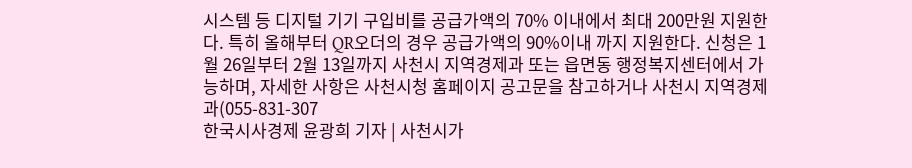시스템 등 디지털 기기 구입비를 공급가액의 70% 이내에서 최대 200만원 지원한다. 특히 올해부터 QR오더의 경우 공급가액의 90%이내 까지 지원한다. 신청은 1월 26일부터 2월 13일까지 사천시 지역경제과 또는 읍면동 행정복지센터에서 가능하며, 자세한 사항은 사천시청 홈페이지 공고문을 참고하거나 사천시 지역경제과(055-831-307
한국시사경제 윤광희 기자 | 사천시가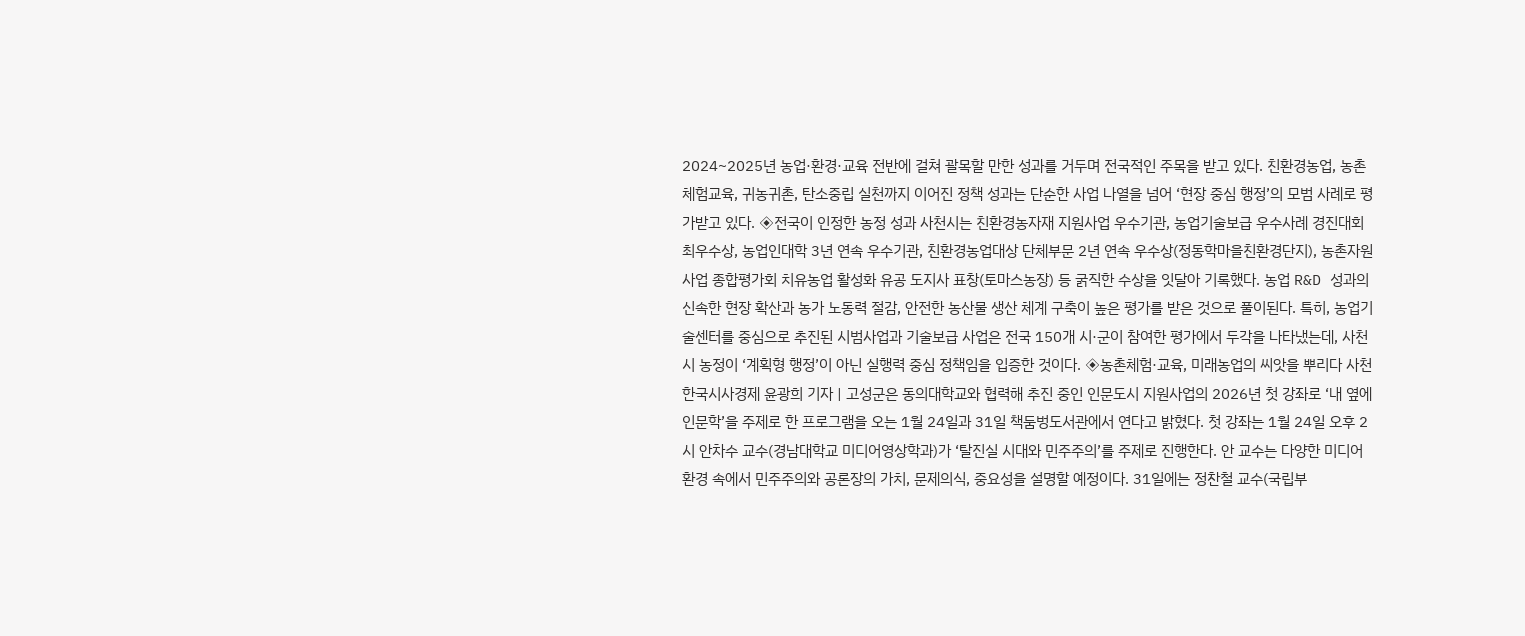2024~2025년 농업·환경·교육 전반에 걸쳐 괄목할 만한 성과를 거두며 전국적인 주목을 받고 있다. 친환경농업, 농촌체험교육, 귀농귀촌, 탄소중립 실천까지 이어진 정책 성과는 단순한 사업 나열을 넘어 ‘현장 중심 행정’의 모범 사례로 평가받고 있다. ◈전국이 인정한 농정 성과 사천시는 친환경농자재 지원사업 우수기관, 농업기술보급 우수사례 경진대회 최우수상, 농업인대학 3년 연속 우수기관, 친환경농업대상 단체부문 2년 연속 우수상(정동학마을친환경단지), 농촌자원사업 종합평가회 치유농업 활성화 유공 도지사 표창(토마스농장) 등 굵직한 수상을 잇달아 기록했다. 농업 R&D 성과의 신속한 현장 확산과 농가 노동력 절감, 안전한 농산물 생산 체계 구축이 높은 평가를 받은 것으로 풀이된다. 특히, 농업기술센터를 중심으로 추진된 시범사업과 기술보급 사업은 전국 150개 시·군이 참여한 평가에서 두각을 나타냈는데, 사천시 농정이 ‘계획형 행정’이 아닌 실행력 중심 정책임을 입증한 것이다. ◈농촌체험·교육, 미래농업의 씨앗을 뿌리다 사천
한국시사경제 윤광희 기자 | 고성군은 동의대학교와 협력해 추진 중인 인문도시 지원사업의 2026년 첫 강좌로 ‘내 옆에 인문학’을 주제로 한 프로그램을 오는 1월 24일과 31일 책둠벙도서관에서 연다고 밝혔다. 첫 강좌는 1월 24일 오후 2시 안차수 교수(경남대학교 미디어영상학과)가 ‘탈진실 시대와 민주주의’를 주제로 진행한다. 안 교수는 다양한 미디어 환경 속에서 민주주의와 공론장의 가치, 문제의식, 중요성을 설명할 예정이다. 31일에는 정찬철 교수(국립부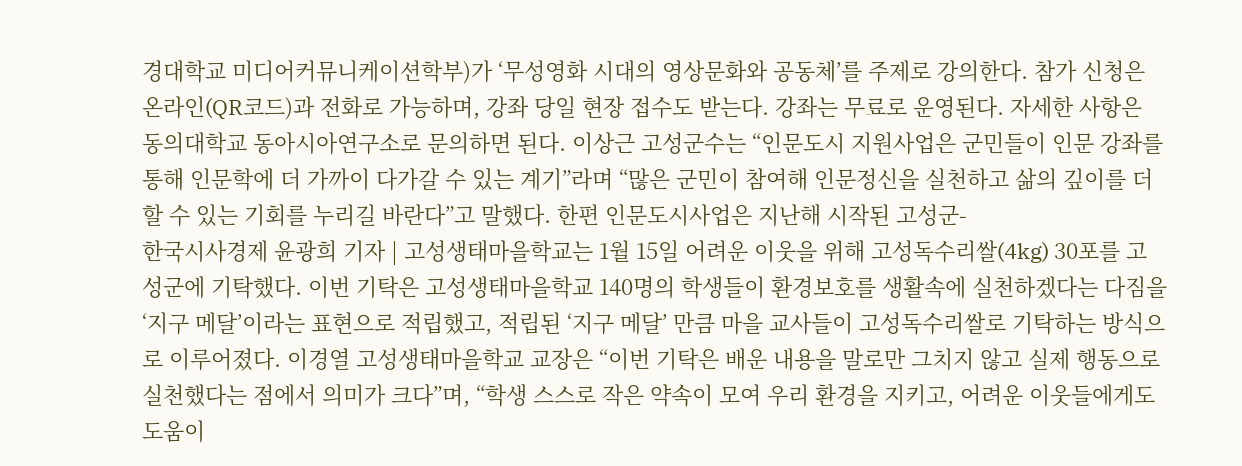경대학교 미디어커뮤니케이션학부)가 ‘무성영화 시대의 영상문화와 공동체’를 주제로 강의한다. 참가 신청은 온라인(QR코드)과 전화로 가능하며, 강좌 당일 현장 접수도 받는다. 강좌는 무료로 운영된다. 자세한 사항은 동의대학교 동아시아연구소로 문의하면 된다. 이상근 고성군수는 “인문도시 지원사업은 군민들이 인문 강좌를 통해 인문학에 더 가까이 다가갈 수 있는 계기”라며 “많은 군민이 참여해 인문정신을 실천하고 삶의 깊이를 더할 수 있는 기회를 누리길 바란다”고 말했다. 한편 인문도시사업은 지난해 시작된 고성군-
한국시사경제 윤광희 기자 | 고성생태마을학교는 1월 15일 어려운 이웃을 위해 고성독수리쌀(4kg) 30포를 고성군에 기탁했다. 이번 기탁은 고성생태마을학교 140명의 학생들이 환경보호를 생활속에 실천하겠다는 다짐을 ‘지구 메달’이라는 표현으로 적립했고, 적립된 ‘지구 메달’ 만큼 마을 교사들이 고성독수리쌀로 기탁하는 방식으로 이루어졌다. 이경열 고성생태마을학교 교장은 “이번 기탁은 배운 내용을 말로만 그치지 않고 실제 행동으로 실천했다는 점에서 의미가 크다”며, “학생 스스로 작은 약속이 모여 우리 환경을 지키고, 어려운 이웃들에게도 도움이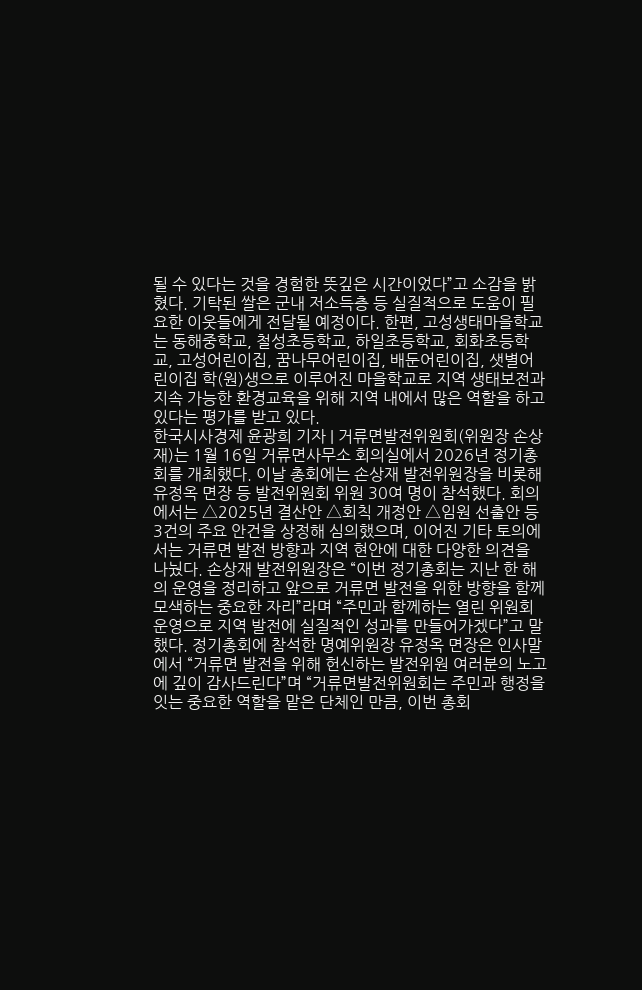될 수 있다는 것을 경험한 뜻깊은 시간이었다”고 소감을 밝혔다. 기탁된 쌀은 군내 저소득층 등 실질적으로 도움이 필요한 이웃들에게 전달될 예정이다. 한편, 고성생태마을학교는 동해중학교, 철성초등학교, 하일초등학교, 회화초등학교, 고성어린이집, 꿈나무어린이집, 배둔어린이집, 샛별어린이집 학(원)생으로 이루어진 마을학교로 지역 생태보전과 지속 가능한 환경교육을 위해 지역 내에서 많은 역할을 하고 있다는 평가를 받고 있다.
한국시사경제 윤광희 기자 | 거류면발전위원회(위원장 손상재)는 1월 16일 거류면사무소 회의실에서 2026년 정기총회를 개최했다. 이날 총회에는 손상재 발전위원장을 비롯해 유정옥 면장 등 발전위원회 위원 30여 명이 참석했다. 회의에서는 △2025년 결산안 △회칙 개정안 △임원 선출안 등 3건의 주요 안건을 상정해 심의했으며, 이어진 기타 토의에서는 거류면 발전 방향과 지역 현안에 대한 다양한 의견을 나눴다. 손상재 발전위원장은 “이번 정기총회는 지난 한 해의 운영을 정리하고 앞으로 거류면 발전을 위한 방향을 함께 모색하는 중요한 자리”라며 “주민과 함께하는 열린 위원회 운영으로 지역 발전에 실질적인 성과를 만들어가겠다”고 말했다. 정기총회에 참석한 명예위원장 유정옥 면장은 인사말에서 “거류면 발전을 위해 헌신하는 발전위원 여러분의 노고에 깊이 감사드린다”며 “거류면발전위원회는 주민과 행정을 잇는 중요한 역할을 맡은 단체인 만큼, 이번 총회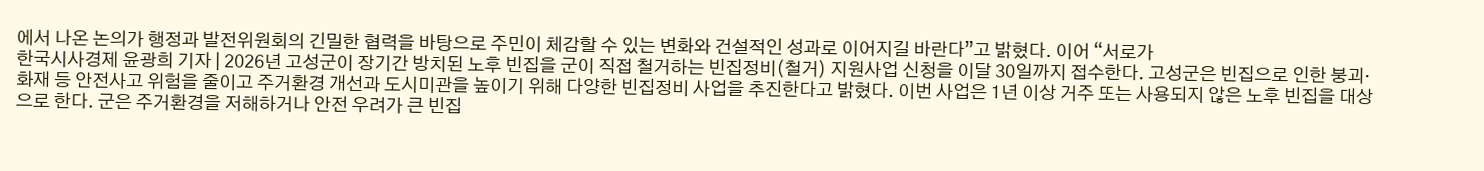에서 나온 논의가 행정과 발전위원회의 긴밀한 협력을 바탕으로 주민이 체감할 수 있는 변화와 건설적인 성과로 이어지길 바란다”고 밝혔다. 이어 “서로가
한국시사경제 윤광희 기자 | 2026년 고성군이 장기간 방치된 노후 빈집을 군이 직접 철거하는 빈집정비(철거) 지원사업 신청을 이달 30일까지 접수한다. 고성군은 빈집으로 인한 붕괴·화재 등 안전사고 위험을 줄이고 주거환경 개선과 도시미관을 높이기 위해 다양한 빈집정비 사업을 추진한다고 밝혔다. 이번 사업은 1년 이상 거주 또는 사용되지 않은 노후 빈집을 대상으로 한다. 군은 주거환경을 저해하거나 안전 우려가 큰 빈집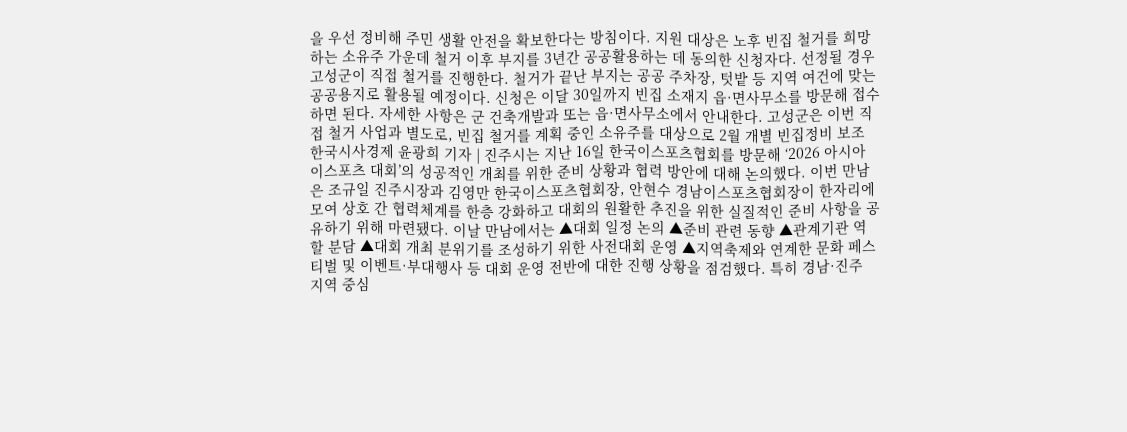을 우선 정비해 주민 생활 안전을 확보한다는 방침이다. 지원 대상은 노후 빈집 철거를 희망하는 소유주 가운데 철거 이후 부지를 3년간 공공활용하는 데 동의한 신청자다. 선정될 경우 고성군이 직접 철거를 진행한다. 철거가 끝난 부지는 공공 주차장, 텃밭 등 지역 여건에 맞는 공공용지로 활용될 예정이다. 신청은 이달 30일까지 빈집 소재지 읍·면사무소를 방문해 접수하면 된다. 자세한 사항은 군 건축개발과 또는 읍·면사무소에서 안내한다. 고성군은 이번 직접 철거 사업과 별도로, 빈집 철거를 계획 중인 소유주를 대상으로 2월 개별 빈집정비 보조
한국시사경제 윤광희 기자 | 진주시는 지난 16일 한국이스포츠협회를 방문해 ‘2026 아시아 이스포츠 대회’의 성공적인 개최를 위한 준비 상황과 협력 방안에 대해 논의했다. 이번 만남은 조규일 진주시장과 김영만 한국이스포츠협회장, 안현수 경남이스포츠협회장이 한자리에 모여 상호 간 협력체계를 한층 강화하고 대회의 원활한 추진을 위한 실질적인 준비 사항을 공유하기 위해 마련됐다. 이날 만남에서는 ▲대회 일정 논의 ▲준비 관련 동향 ▲관계기관 역할 분담 ▲대회 개최 분위기를 조성하기 위한 사전대회 운영 ▲지역축제와 연계한 문화 페스티벌 및 이벤트·부대행사 등 대회 운영 전반에 대한 진행 상황을 점검했다. 특히 경남·진주 지역 중심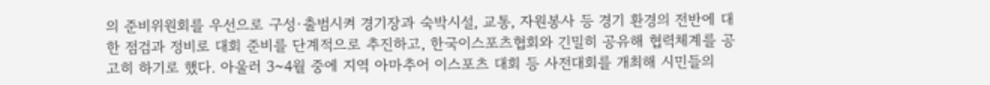의 준비위원회를 우선으로 구성·출범시켜 경기장과 숙박시설, 교통, 자원봉사 등 경기 환경의 전반에 대한 점검과 정비로 대회 준비를 단계적으로 추진하고, 한국이스포츠협회와 긴밀히 공유해 협력체계를 공고히 하기로 했다. 아울러 3~4월 중에 지역 아마추어 이스포츠 대회 등 사전대회를 개최해 시민들의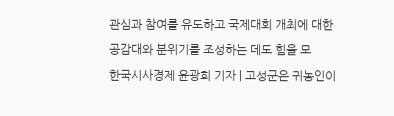관심과 참여를 유도하고 국제대회 개최에 대한 공감대와 분위기를 조성하는 데도 힘을 모
한국시사경제 윤광희 기자 | 고성군은 귀농인이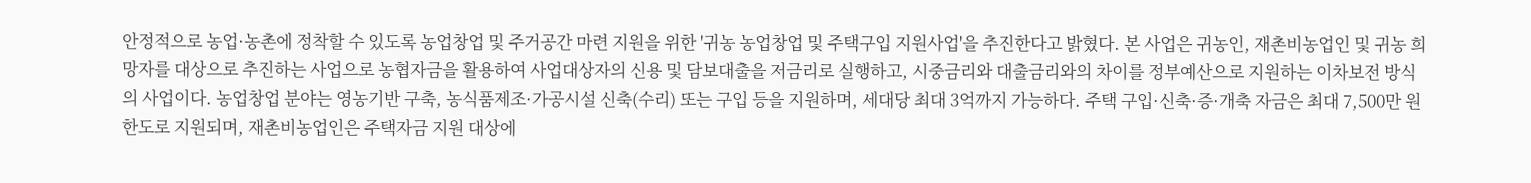안정적으로 농업·농촌에 정착할 수 있도록 농업창업 및 주거공간 마련 지원을 위한 '귀농 농업창업 및 주택구입 지원사업'을 추진한다고 밝혔다. 본 사업은 귀농인, 재촌비농업인 및 귀농 희망자를 대상으로 추진하는 사업으로 농협자금을 활용하여 사업대상자의 신용 및 담보대출을 저금리로 실행하고, 시중금리와 대출금리와의 차이를 정부예산으로 지원하는 이차보전 방식의 사업이다. 농업창업 분야는 영농기반 구축, 농식품제조·가공시설 신축(수리) 또는 구입 등을 지원하며, 세대당 최대 3억까지 가능하다. 주택 구입·신축·증·개축 자금은 최대 7,500만 원 한도로 지원되며, 재촌비농업인은 주택자금 지원 대상에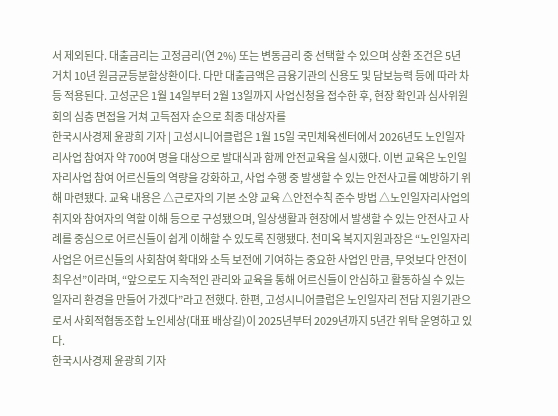서 제외된다. 대출금리는 고정금리(연 2%) 또는 변동금리 중 선택할 수 있으며 상환 조건은 5년 거치 10년 원금균등분할상환이다. 다만 대출금액은 금융기관의 신용도 및 담보능력 등에 따라 차등 적용된다. 고성군은 1월 14일부터 2월 13일까지 사업신청을 접수한 후, 현장 확인과 심사위원회의 심층 면접을 거쳐 고득점자 순으로 최종 대상자를
한국시사경제 윤광희 기자 | 고성시니어클럽은 1월 15일 국민체육센터에서 2026년도 노인일자리사업 참여자 약 700여 명을 대상으로 발대식과 함께 안전교육을 실시했다. 이번 교육은 노인일자리사업 참여 어르신들의 역량을 강화하고, 사업 수행 중 발생할 수 있는 안전사고를 예방하기 위해 마련됐다. 교육 내용은 △근로자의 기본 소양 교육 △안전수칙 준수 방법 △노인일자리사업의 취지와 참여자의 역할 이해 등으로 구성됐으며, 일상생활과 현장에서 발생할 수 있는 안전사고 사례를 중심으로 어르신들이 쉽게 이해할 수 있도록 진행됐다. 천미옥 복지지원과장은 “노인일자리사업은 어르신들의 사회참여 확대와 소득 보전에 기여하는 중요한 사업인 만큼, 무엇보다 안전이 최우선”이라며, “앞으로도 지속적인 관리와 교육을 통해 어르신들이 안심하고 활동하실 수 있는 일자리 환경을 만들어 가겠다”라고 전했다. 한편, 고성시니어클럽은 노인일자리 전담 지원기관으로서 사회적협동조합 노인세상(대표 배상길)이 2025년부터 2029년까지 5년간 위탁 운영하고 있다.
한국시사경제 윤광희 기자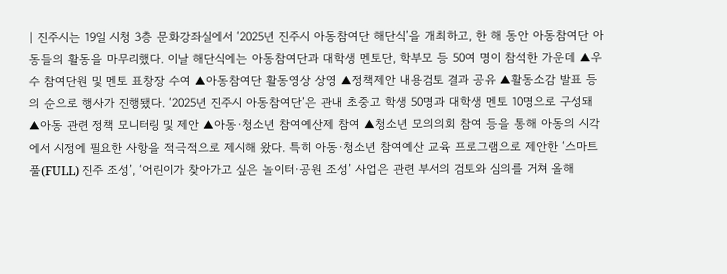| 진주시는 19일 시청 3층 문화강좌실에서 ‘2025년 진주시 아동참여단 해단식’을 개최하고, 한 해 동안 아동참여단 아동들의 활동을 마무리했다. 이날 해단식에는 아동참여단과 대학생 멘토단, 학부모 등 50여 명이 참석한 가운데 ▲우수 참여단원 및 멘토 표창장 수여 ▲아동참여단 활동영상 상영 ▲정책제안 내용검토 결과 공유 ▲활동소감 발표 등의 순으로 행사가 진행됐다. ‘2025년 진주시 아동참여단’은 관내 초중고 학생 50명과 대학생 멘토 10명으로 구성돼 ▲아동 관련 정책 모니터링 및 제안 ▲아동·청소년 참여예산제 참여 ▲청소년 모의의회 참여 등을 통해 아동의 시각에서 시정에 필요한 사항을 적극적으로 제시해 왔다. 특히 아동·청소년 참여예산 교육 프로그램으로 제안한 ‘스마트 풀(FULL) 진주 조성’, ‘어린이가 찾아가고 싶은 놀이터·공원 조성’ 사업은 관련 부서의 검토와 심의를 거쳐 올해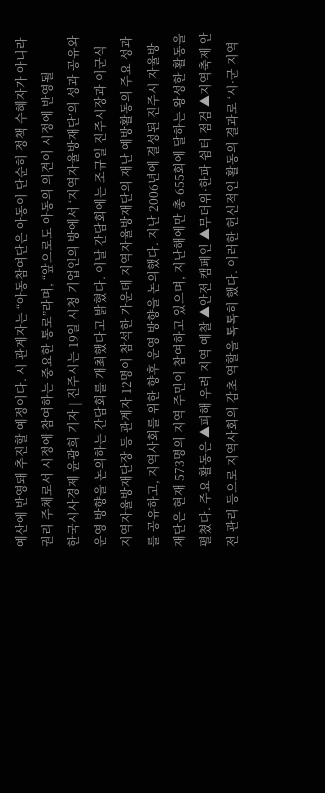예산에 반영돼 추진할 예정이다. 시 관계자는 “아동참여단은 아동이 단순히 정책 수혜자가 아니라 권리 주체로서 시정에 참여하는 중요한 통로”라며, “앞으로도 아동의 의견이 시정에 반영될
한국시사경제 윤광희 기자 | 진주시는 19일 시청 기업인의 방에서 ‘지역자율방재단’의 성과 공유와 운영 방향을 논의하는 간담회를 개최했다고 밝혔다. 이날 간담회에는 조규일 진주시장과 이군식 지역자율방재단장 등 관계자 12명이 참석한 가운데 지역자율방재단의 재난 예방활동의 주요 성과를 공유하고, 지역사회를 위한 향후 운영 방향을 논의했다. 지난 2006년에 결성된 진주시 자율방재단은 현재 573명의 지역 주민이 참여하고 있으며, 지난해에만 총 655회에 달하는 왕성한 활동을 펼쳤다. 주요 활동은 ▲피해 우려 지역 예찰 ▲안전 캠페인 ▲무더위·한파 쉼터 점검 ▲지역축제 안전 관리 등으로 지역사회의 감초 역할을 톡톡히 했다. 이러한 헌신적인 활동의 결과로 ‘시·군 지역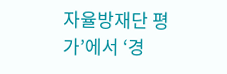자율방재단 평가’에서 ‘경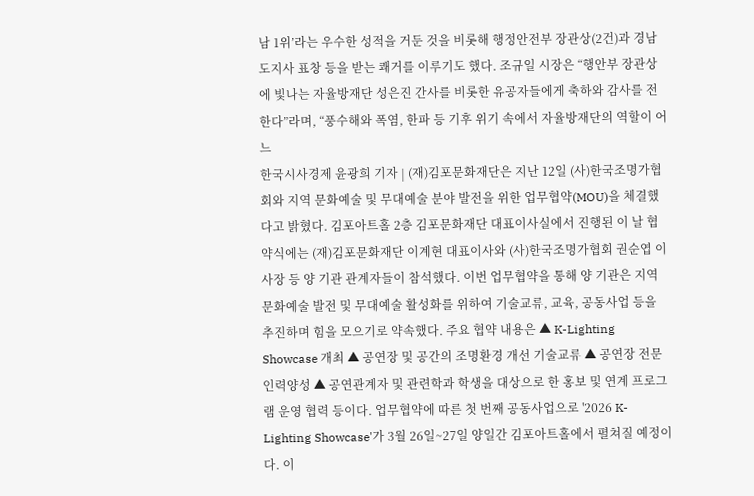남 1위’라는 우수한 성적을 거둔 것을 비롯해 행정안전부 장관상(2건)과 경남도지사 표창 등을 받는 쾌거를 이루기도 했다. 조규일 시장은 “행안부 장관상에 빛나는 자율방재단 성은진 간사를 비롯한 유공자들에게 축하와 감사를 전한다”라며, “풍수해와 폭염, 한파 등 기후 위기 속에서 자율방재단의 역할이 어느
한국시사경제 윤광희 기자 | (재)김포문화재단은 지난 12일 (사)한국조명가협회와 지역 문화예술 및 무대예술 분야 발전을 위한 업무협약(MOU)을 체결했다고 밝혔다. 김포아트홀 2층 김포문화재단 대표이사실에서 진행된 이 날 협약식에는 (재)김포문화재단 이계현 대표이사와 (사)한국조명가협회 권순엽 이사장 등 양 기관 관계자들이 참석했다. 이번 업무협약을 통해 양 기관은 지역 문화예술 발전 및 무대예술 활성화를 위하여 기술교류, 교육, 공동사업 등을 추진하며 힘을 모으기로 약속했다. 주요 협약 내용은 ▲ K-Lighting Showcase 개최 ▲ 공연장 및 공간의 조명환경 개선 기술교류 ▲ 공연장 전문 인력양성 ▲ 공연관계자 및 관련학과 학생을 대상으로 한 홍보 및 연계 프로그램 운영 협력 등이다. 업무협약에 따른 첫 번째 공동사업으로 '2026 K-Lighting Showcase'가 3월 26일~27일 양일간 김포아트홀에서 펼쳐질 예정이다. 이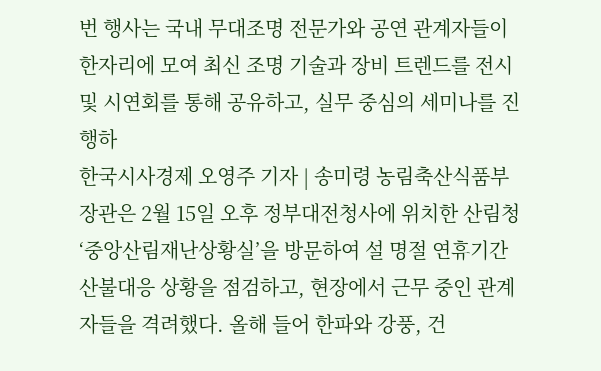번 행사는 국내 무대조명 전문가와 공연 관계자들이 한자리에 모여 최신 조명 기술과 장비 트렌드를 전시 및 시연회를 통해 공유하고, 실무 중심의 세미나를 진행하
한국시사경제 오영주 기자 | 송미령 농림축산식품부 장관은 2월 15일 오후 정부대전청사에 위치한 산림청 ‘중앙산림재난상황실’을 방문하여 설 명절 연휴기간 산불대응 상황을 점검하고, 현장에서 근무 중인 관계자들을 격려했다. 올해 들어 한파와 강풍, 건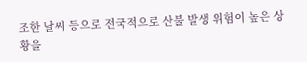조한 날씨 등으로 전국적으로 산불 발생 위험이 높은 상황을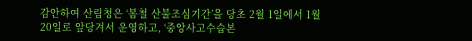감안하여 산림청은 ‘봄철 산불조심기간’을 당초 2월 1일에서 1월 20일로 앞당겨서 운영하고, ‘중앙사고수습본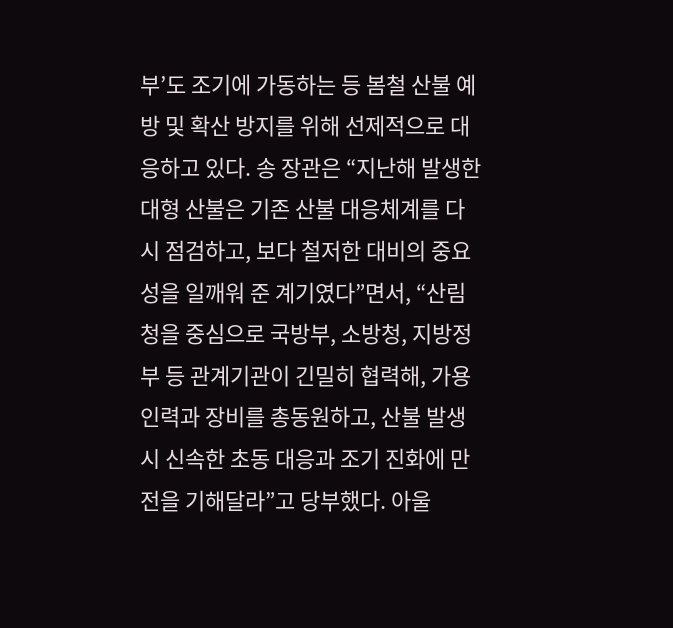부’도 조기에 가동하는 등 봄철 산불 예방 및 확산 방지를 위해 선제적으로 대응하고 있다. 송 장관은 “지난해 발생한 대형 산불은 기존 산불 대응체계를 다시 점검하고, 보다 철저한 대비의 중요성을 일깨워 준 계기였다”면서, “산림청을 중심으로 국방부, 소방청, 지방정부 등 관계기관이 긴밀히 협력해, 가용인력과 장비를 총동원하고, 산불 발생 시 신속한 초동 대응과 조기 진화에 만전을 기해달라”고 당부했다. 아울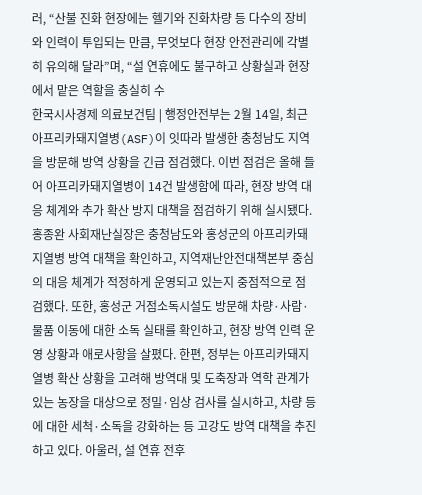러, “산불 진화 현장에는 헬기와 진화차량 등 다수의 장비와 인력이 투입되는 만큼, 무엇보다 현장 안전관리에 각별히 유의해 달라”며, “설 연휴에도 불구하고 상황실과 현장에서 맡은 역할을 충실히 수
한국시사경제 의료보건팀 | 행정안전부는 2월 14일, 최근 아프리카돼지열병(ASF)이 잇따라 발생한 충청남도 지역을 방문해 방역 상황을 긴급 점검했다. 이번 점검은 올해 들어 아프리카돼지열병이 14건 발생함에 따라, 현장 방역 대응 체계와 추가 확산 방지 대책을 점검하기 위해 실시됐다. 홍종완 사회재난실장은 충청남도와 홍성군의 아프리카돼지열병 방역 대책을 확인하고, 지역재난안전대책본부 중심의 대응 체계가 적정하게 운영되고 있는지 중점적으로 점검했다. 또한, 홍성군 거점소독시설도 방문해 차량·사람·물품 이동에 대한 소독 실태를 확인하고, 현장 방역 인력 운영 상황과 애로사항을 살폈다. 한편, 정부는 아프리카돼지열병 확산 상황을 고려해 방역대 및 도축장과 역학 관계가 있는 농장을 대상으로 정밀·임상 검사를 실시하고, 차량 등에 대한 세척·소독을 강화하는 등 고강도 방역 대책을 추진하고 있다. 아울러, 설 연휴 전후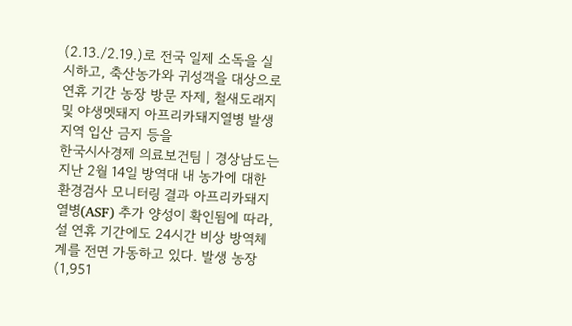(2.13./2.19.)로 전국 일제 소독을 실시하고, 축산농가와 귀성객을 대상으로 연휴 기간 농장 방문 자제, 철새도래지 및 야생멧돼지 아프리카돼지열병 발생지역 입산 금지 등을
한국시사경제 의료보건팀 | 경상남도는 지난 2월 14일 방역대 내 농가에 대한 환경검사 모니터링 결과 아프리카돼지열병(ASF) 추가 양성이 확인됨에 따라, 설 연휴 기간에도 24시간 비상 방역체계를 전면 가동하고 있다. 발생 농장(1,951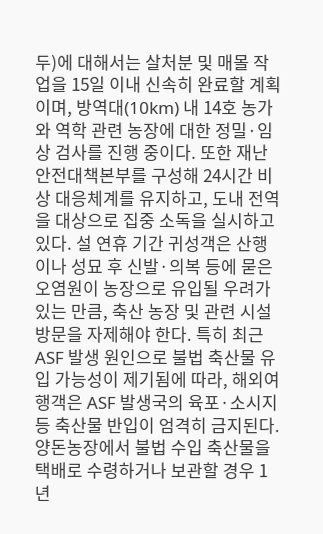두)에 대해서는 살처분 및 매몰 작업을 15일 이내 신속히 완료할 계획이며, 방역대(10km) 내 14호 농가와 역학 관련 농장에 대한 정밀·임상 검사를 진행 중이다. 또한 재난안전대책본부를 구성해 24시간 비상 대응체계를 유지하고, 도내 전역을 대상으로 집중 소독을 실시하고 있다. 설 연휴 기간 귀성객은 산행이나 성묘 후 신발·의복 등에 묻은 오염원이 농장으로 유입될 우려가 있는 만큼, 축산 농장 및 관련 시설 방문을 자제해야 한다. 특히 최근 ASF 발생 원인으로 불법 축산물 유입 가능성이 제기됨에 따라, 해외여행객은 ASF 발생국의 육포·소시지 등 축산물 반입이 엄격히 금지된다. 양돈농장에서 불법 수입 축산물을 택배로 수령하거나 보관할 경우 1년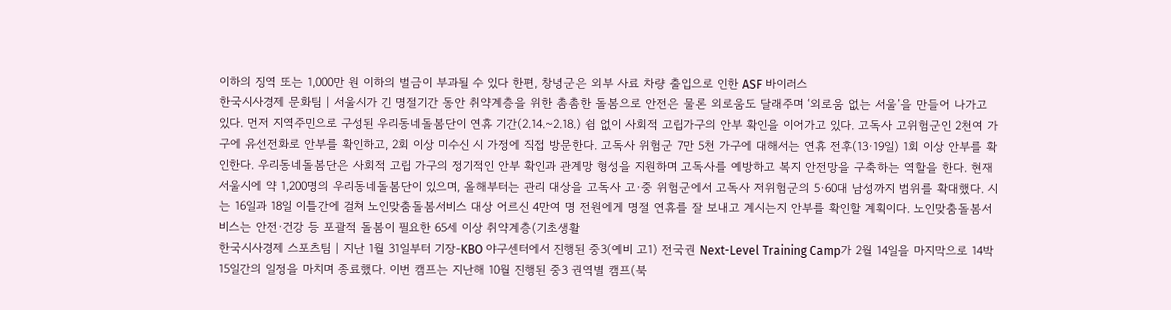이하의 징역 또는 1,000만 원 이하의 벌금이 부과될 수 있다 한편, 창녕군은 외부 사료 차량 출입으로 인한 ASF 바이러스
한국시사경제 문화팀 | 서울시가 긴 명절기간 동안 취약계층을 위한 촘촘한 돌봄으로 안전은 물론 외로움도 달래주며 ‘외로움 없는 서울’을 만들어 나가고 있다. 먼저 지역주민으로 구성된 우리동네돌봄단이 연휴 기간(2.14.~2.18.) 쉼 없이 사회적 고립가구의 안부 확인을 이어가고 있다. 고독사 고위험군인 2천여 가구에 유선전화로 안부를 확인하고, 2회 이상 미수신 시 가정에 직접 방문한다. 고독사 위험군 7만 5천 가구에 대해서는 연휴 전후(13·19일) 1회 이상 안부를 확인한다. 우리동네돌봄단은 사회적 고립 가구의 정기적인 안부 확인과 관계망 형성을 지원하며 고독사를 예방하고 복지 안전망을 구축하는 역할을 한다. 현재 서울시에 약 1,200명의 우리동네돌봄단이 있으며, 올해부터는 관리 대상을 고독사 고·중 위험군에서 고독사 저위험군의 5·60대 남성까지 범위를 확대했다. 시는 16일과 18일 이틀간에 걸쳐 노인맞춤돌봄서비스 대상 어르신 4만여 명 전원에게 명절 연휴를 잘 보내고 계시는지 안부를 확인할 계획이다. 노인맞춤돌봄서비스는 안전·건강 등 포괄적 돌봄이 필요한 65세 이상 취약계층(기초생활
한국시사경제 스포츠팀 | 지난 1월 31일부터 기장-KBO 야구센터에서 진행된 중3(예비 고1) 전국권 Next-Level Training Camp가 2월 14일을 마지막으로 14박 15일간의 일정을 마치며 종료했다. 이번 캠프는 지난해 10월 진행된 중3 권역별 캠프(북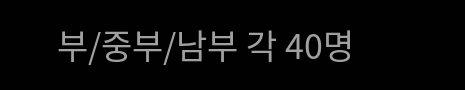부/중부/남부 각 40명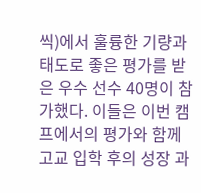씩)에서 훌륭한 기량과 태도로 좋은 평가를 받은 우수 선수 40명이 참가했다. 이들은 이번 캠프에서의 평가와 함께 고교 입학 후의 성장 과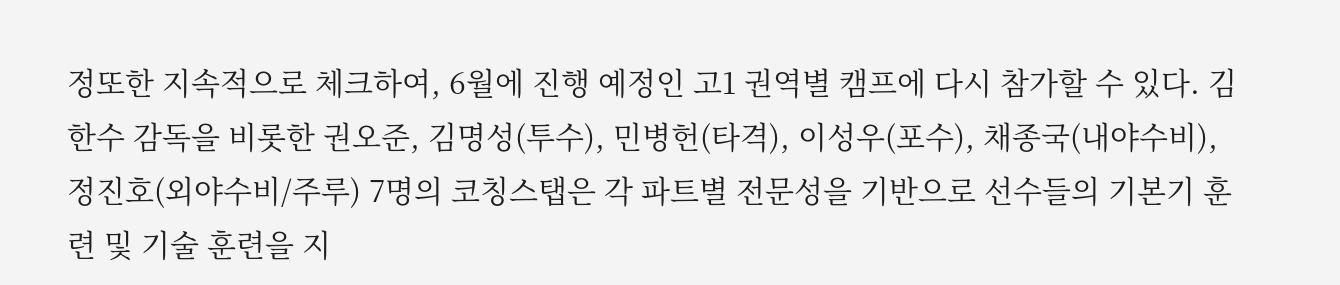정또한 지속적으로 체크하여, 6월에 진행 예정인 고1 권역별 캠프에 다시 참가할 수 있다. 김한수 감독을 비롯한 권오준, 김명성(투수), 민병헌(타격), 이성우(포수), 채종국(내야수비), 정진호(외야수비/주루) 7명의 코칭스탭은 각 파트별 전문성을 기반으로 선수들의 기본기 훈련 및 기술 훈련을 지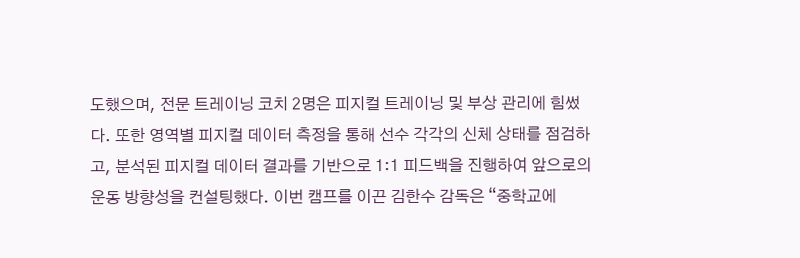도했으며, 전문 트레이닝 코치 2명은 피지컬 트레이닝 및 부상 관리에 힘썼다. 또한 영역별 피지컬 데이터 측정을 통해 선수 각각의 신체 상태를 점검하고, 분석된 피지컬 데이터 결과를 기반으로 1:1 피드백을 진행하여 앞으로의 운동 방향성을 컨설팅했다. 이번 캠프를 이끈 김한수 감독은 “중학교에